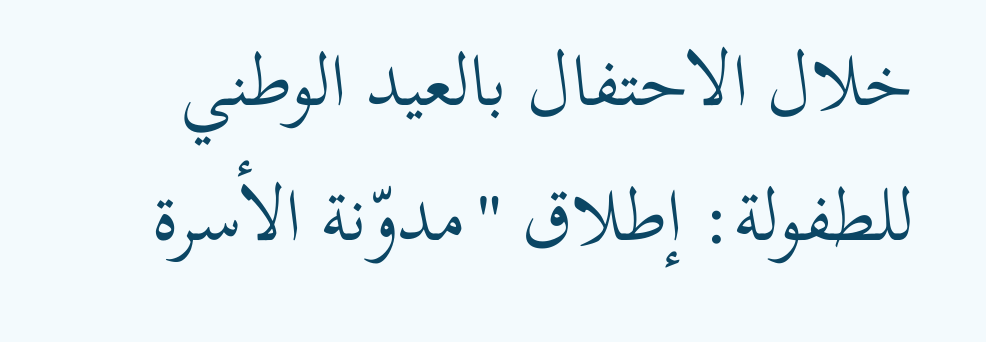خلال الاحتفال بالعيد الوطني للطفولة: إطلاق "مدوّنة الأسرة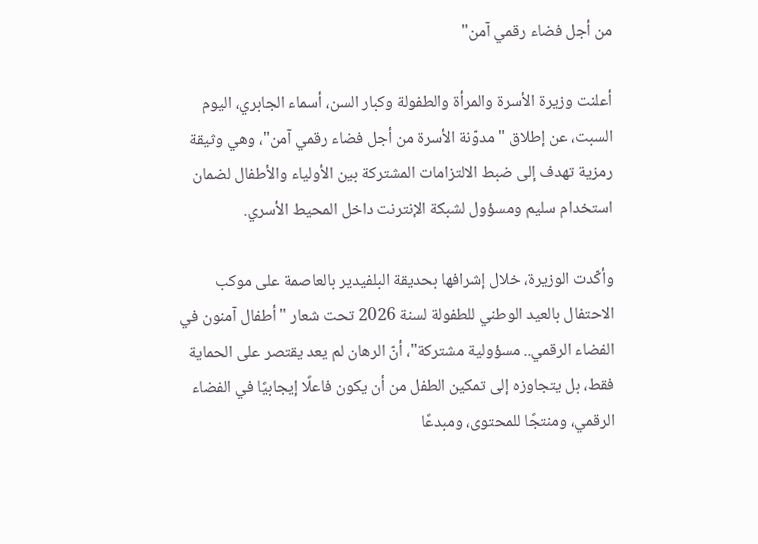من أجل فضاء رقمي آمن"

أعلنت وزيرة الأسرة والمرأة والطفولة وكبار السن، أسماء الجابري، اليوم السبت، عن إطلاق "مدوّنة الأسرة من أجل فضاء رقمي آمن"، وهي وثيقة رمزية تهدف إلى ضبط الالتزامات المشتركة بين الأولياء والأطفال لضمان استخدام سليم ومسؤول لشبكة الإنترنت داخل المحيط الأسري.

وأكّدت الوزيرة، خلال إشرافها بحديقة البلفيدير بالعاصمة على موكب الاحتفال بالعيد الوطني للطفولة لسنة 2026 تحت شعار "أطفال آمنون في الفضاء الرقمي.. مسؤولية مشتركة"، أنّ الرهان لم يعد يقتصر على الحماية فقط، بل يتجاوزه إلى تمكين الطفل من أن يكون فاعلًا إيجابيًا في الفضاء الرقمي، ومنتجًا للمحتوى، ومبدعًا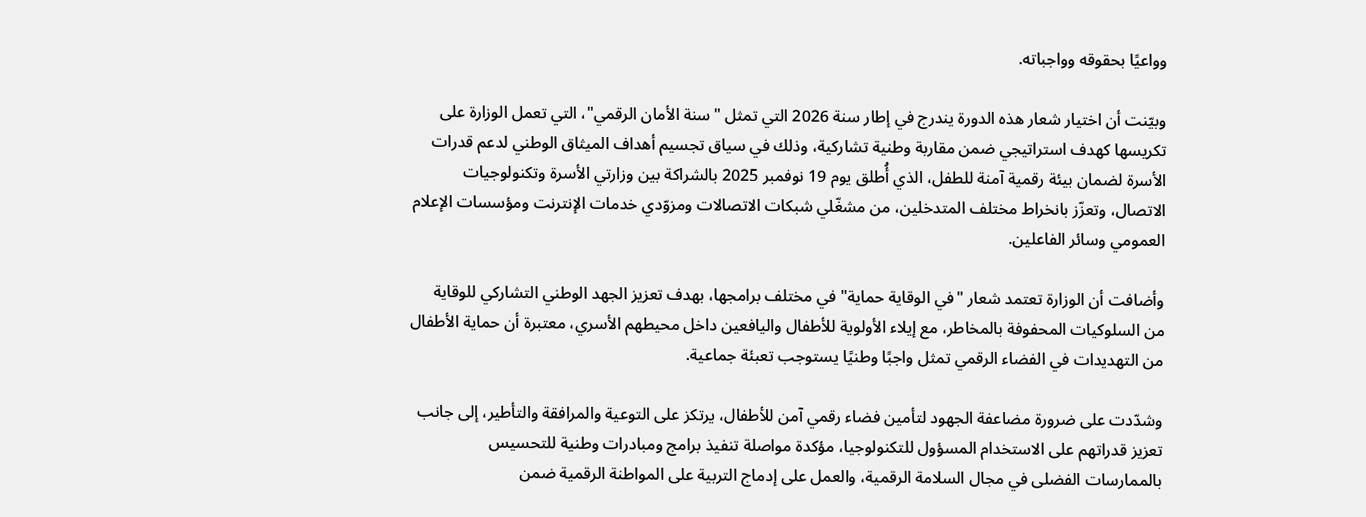وواعيًا بحقوقه وواجباته.

وبيّنت أن اختيار شعار هذه الدورة يندرج في إطار سنة 2026 التي تمثل "سنة الأمان الرقمي"، التي تعمل الوزارة على تكريسها كهدف استراتيجي ضمن مقاربة وطنية تشاركية، وذلك في سياق تجسيم أهداف الميثاق الوطني لدعم قدرات الأسرة لضمان بيئة رقمية آمنة للطفل، الذي أُطلق يوم 19 نوفمبر 2025 بالشراكة بين وزارتي الأسرة وتكنولوجيات الاتصال، وتعزّز بانخراط مختلف المتدخلين، من مشغّلي شبكات الاتصالات ومزوّدي خدمات الإنترنت ومؤسسات الإعلام العمومي وسائر الفاعلين.

وأضافت أن الوزارة تعتمد شعار "في الوقاية حماية" في مختلف برامجها، بهدف تعزيز الجهد الوطني التشاركي للوقاية من السلوكيات المحفوفة بالمخاطر، مع إيلاء الأولوية للأطفال واليافعين داخل محيطهم الأسري، معتبرة أن حماية الأطفال من التهديدات في الفضاء الرقمي تمثل واجبًا وطنيًا يستوجب تعبئة جماعية.

وشدّدت على ضرورة مضاعفة الجهود لتأمين فضاء رقمي آمن للأطفال، يرتكز على التوعية والمرافقة والتأطير، إلى جانب تعزيز قدراتهم على الاستخدام المسؤول للتكنولوجيا، مؤكدة مواصلة تنفيذ برامج ومبادرات وطنية للتحسيس بالممارسات الفضلى في مجال السلامة الرقمية، والعمل على إدماج التربية على المواطنة الرقمية ضمن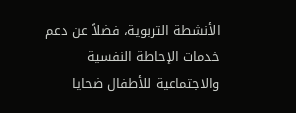الأنشطة التربوية، فضلاً عن دعم خدمات الإحاطة النفسية والاجتماعية للأطفال ضحايا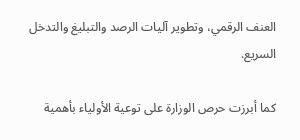العنف الرقمي، وتطوير آليات الرصد والتبليغ والتدخل السريع.

كما أبرزت حرص الوزارة على توعية الأولياء بأهمية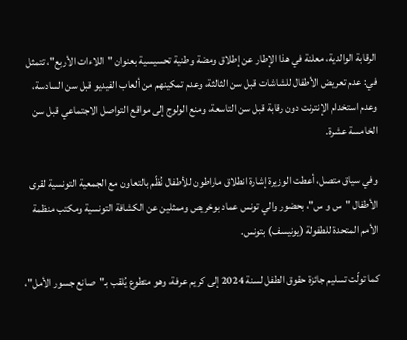الرقابة الوالدية، معلنة في هذا الإطار عن إطلاق ومضة وطنية تحسيسية بعنوان "اللاءات الأربع"، تتمثل في: عدم تعريض الأطفال للشاشات قبل سن الثالثة، وعدم تمكينهم من ألعاب الفيديو قبل سن السادسة، وعدم استخدام الإنترنت دون رقابة قبل سن التاسعة، ومنع الولوج إلى مواقع التواصل الاجتماعي قبل سن الخامسة عشرة.

وفي سياق متصل، أعطت الوزيرة إشارة انطلاق ماراطون للأطفال نُظّم بالتعاون مع الجمعية التونسية لقرى الأطفال "س و س"، بحضور والي تونس عماد بوخريص وممثلين عن الكشافة التونسية ومكتب منظمة الأمم المتحدة للطفولة (يونيسف) بتونس.

كما تولّت تسليم جائزة حقوق الطفل لسنة 2024 إلى كريم عرفة، وهو متطوع يُلقب بـ"صانع جسور الأمل"،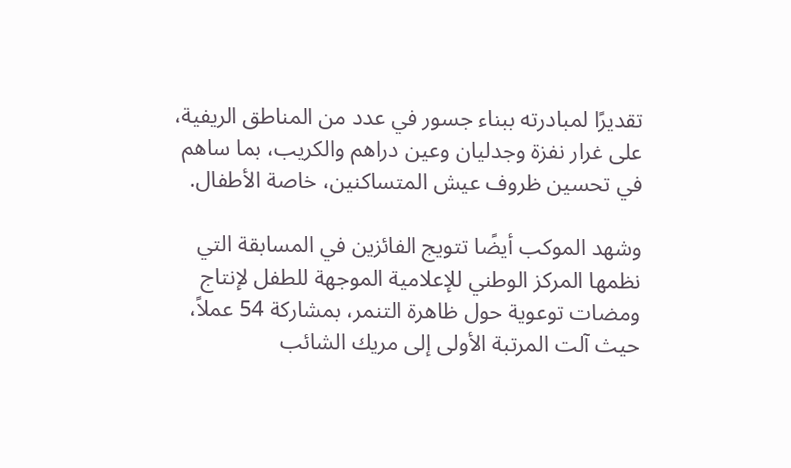تقديرًا لمبادرته ببناء جسور في عدد من المناطق الريفية، على غرار نفزة وجدليان وعين دراهم والكريب، بما ساهم في تحسين ظروف عيش المتساكنين، خاصة الأطفال.

وشهد الموكب أيضًا تتويج الفائزين في المسابقة التي نظمها المركز الوطني للإعلامية الموجهة للطفل لإنتاج ومضات توعوية حول ظاهرة التنمر، بمشاركة 54 عملاً، حيث آلت المرتبة الأولى إلى مريك الشائب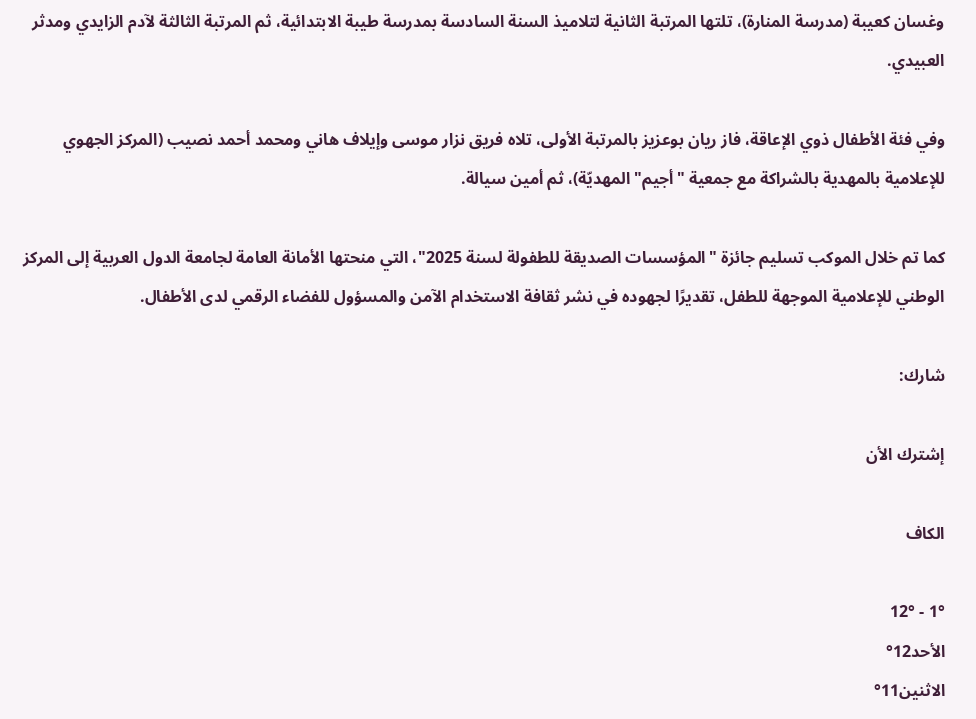وغسان كعيبة (مدرسة المنارة)، تلتها المرتبة الثانية لتلاميذ السنة السادسة بمدرسة طيبة الابتدائية، ثم المرتبة الثالثة لآدم الزايدي ومدثر العبيدي.

وفي فئة الأطفال ذوي الإعاقة، فاز ريان بوعزيز بالمرتبة الأولى، تلاه فريق نزار موسى وإيلاف هاني ومحمد أحمد نصيب (المركز الجهوي للإعلامية بالمهدية بالشراكة مع جمعية "أجيم" المهديّة)، ثم أمين سيالة.

كما تم خلال الموكب تسليم جائزة "المؤسسات الصديقة للطفولة لسنة 2025"، التي منحتها الأمانة العامة لجامعة الدول العربية إلى المركز الوطني للإعلامية الموجهة للطفل، تقديرًا لجهوده في نشر ثقافة الاستخدام الآمن والمسؤول للفضاء الرقمي لدى الأطفال.

شارك:

إشترك الأن

الكاف

1° - 12°
الأحد12°
الاثنين11°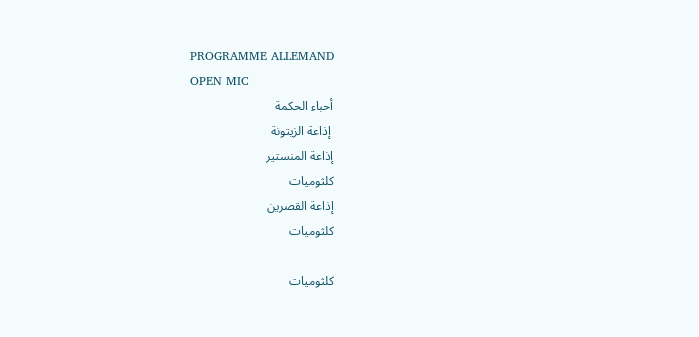PROGRAMME ALLEMAND
OPEN MIC
أحباء الحكمة
 إذاعة الزيتونة
إذاعة المنستير
كلثوميات
إذاعة القصرين
كلثوميات

كلثوميات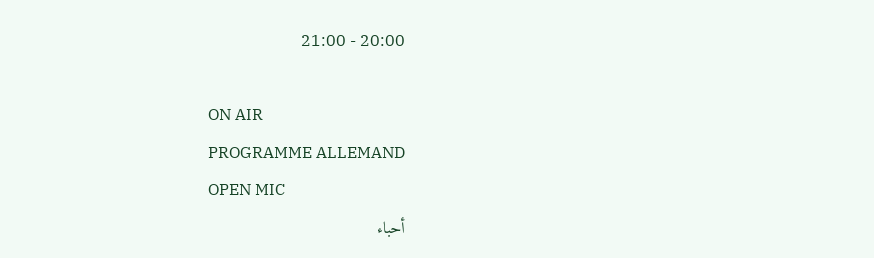20:00 - 21:00

ON AIR
PROGRAMME ALLEMAND
OPEN MIC
أحباء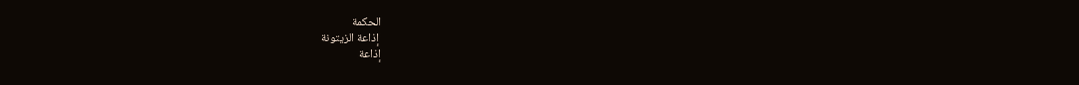الحكمة
 إذاعة الزيتونة
إذاعة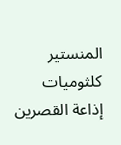المنستير
كلثوميات
إذاعة القصرين